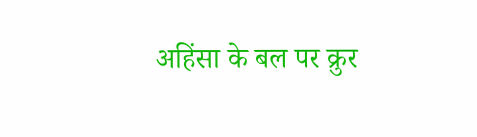अहिंसा के बल पर क्रुर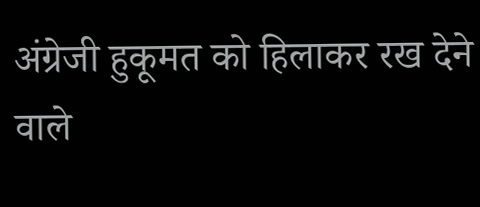अंग्रेजी हुकूमत को हिलाकर रख देने वाले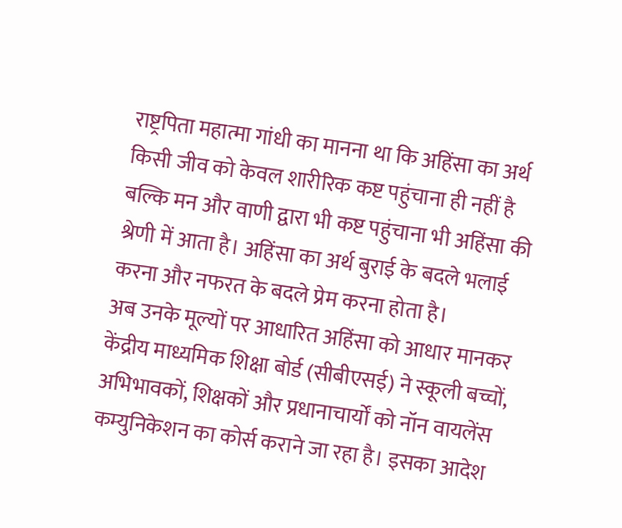राष्ट्रपिता महात्मा गांधी का मानना था कि अहिंसा का अर्थ किसी जीव को केवल शारीरिक कष्ट पहुंचाना ही नहीं है बल्कि मन और वाणी द्वारा भी कष्ट पहुंचाना भी अहिंसा की श्रेणी में आता है। अहिंसा का अर्थ बुराई के बदले भलाई करना और नफरत के बदले प्रेम करना होता है।
अब उनके मूल्यों पर आधारित अहिंसा को आधार मानकर केंद्रीय माध्यमिक शिक्षा बोर्ड (सीबीएसई) ने स्कूली बच्चों, अभिभावकों, शिक्षकों और प्रधानाचार्यों को नॉन वायलेंस कम्युनिकेशन का कोर्स कराने जा रहा है। इसका आदेश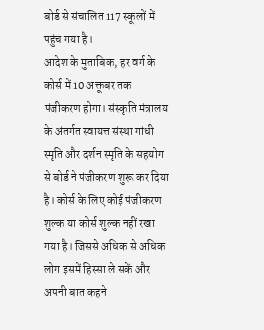बोर्ड से संचालित 117 स्कूलों में पहुंच गया है।
आदेश के मुताबिक, हर वर्ग के कोर्स में 10 अक्तूबर तक पंजीकरण होगा। संस्कृति मंत्रालय के अंतर्गत स्वायत्त संस्था गांधी स्मृति और दर्शन स्मृति के सहयोग से बोर्ड ने पंजीकरण शुरू कर दिया है। कोर्स के लिए कोई पंजीकरण शुल्क या कोर्स शुल्क नहीं रखा गया है। जिससे अधिक से अधिक लोग इसमें हिस्सा ले सकें और अपनी बात कहने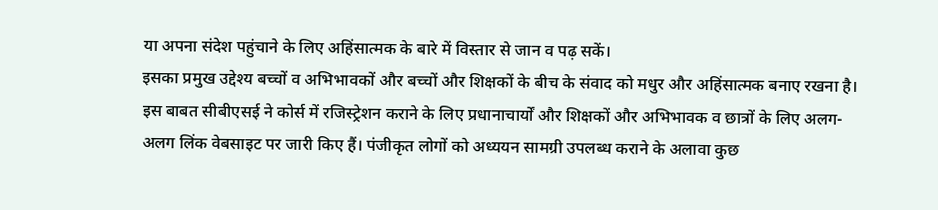या अपना संदेश पहुंचाने के लिए अहिंसात्मक के बारे में विस्तार से जान व पढ़ सकें।
इसका प्रमुख उद्देश्य बच्चों व अभिभावकों और बच्चों और शिक्षकों के बीच के संवाद को मधुर और अहिंसात्मक बनाए रखना है। इस बाबत सीबीएसई ने कोर्स में रजिस्ट्रेशन कराने के लिए प्रधानाचार्यों और शिक्षकों और अभिभावक व छात्रों के लिए अलग-अलग लिंक वेबसाइट पर जारी किए हैं। पंजीकृत लोगों को अध्ययन सामग्री उपलब्ध कराने के अलावा कुछ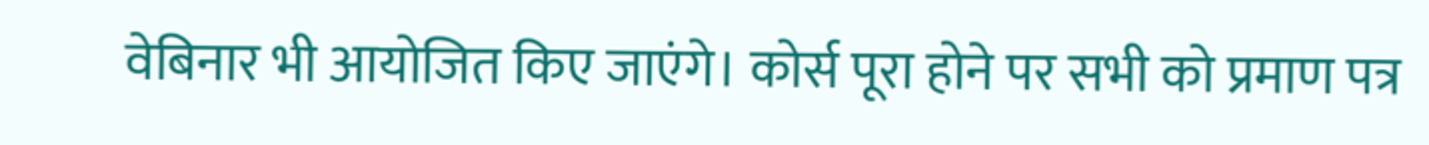वेबिनार भी आयोजित किए जाएंगे। कोर्स पूरा होने पर सभी को प्रमाण पत्र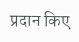प्रदान किए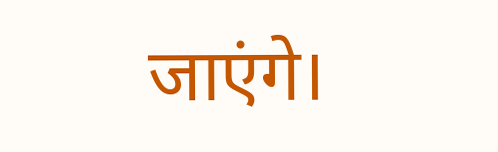जाएंगे।